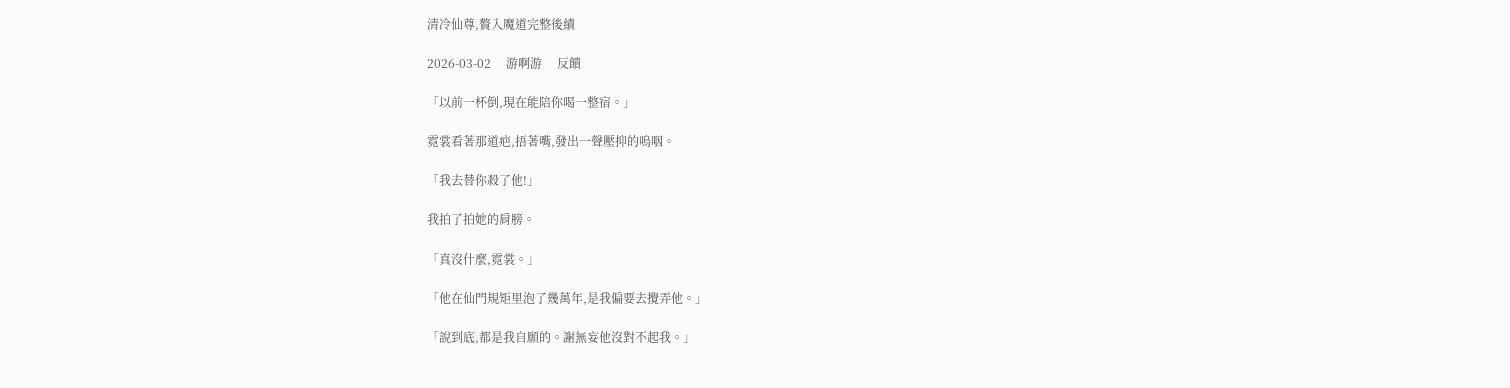清冷仙尊,贅入魔道完整後續

2026-03-02     游啊游     反饋

「以前一杯倒,現在能陪你喝一整宿。」

霓裳看著那道疤,捂著嘴,發出一聲壓抑的嗚咽。

「我去替你殺了他!」

我拍了拍她的肩膀。

「真沒什麼,霓裳。」

「他在仙門規矩里泡了幾萬年,是我偏要去攪弄他。」

「說到底,都是我自願的。謝無妄他沒對不起我。」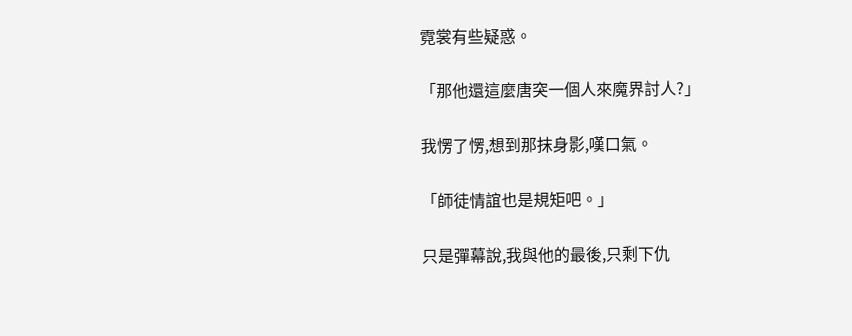霓裳有些疑惑。

「那他還這麼唐突一個人來魔界討人?」

我愣了愣,想到那抹身影,嘆口氣。

「師徒情誼也是規矩吧。」

只是彈幕說,我與他的最後,只剩下仇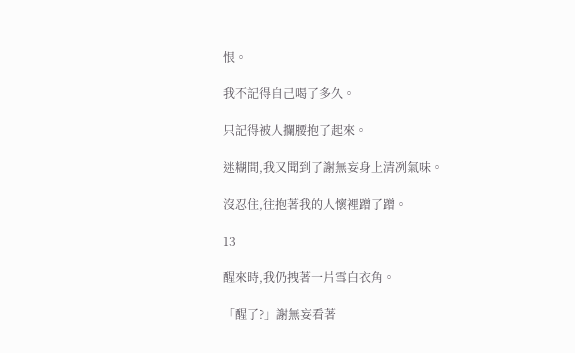恨。

我不記得自己喝了多久。

只記得被人攔腰抱了起來。

迷糊間,我又聞到了謝無妄身上清冽氣味。

沒忍住,往抱著我的人懷裡蹭了蹭。

13

醒來時,我仍拽著一片雪白衣角。

「醒了?」謝無妄看著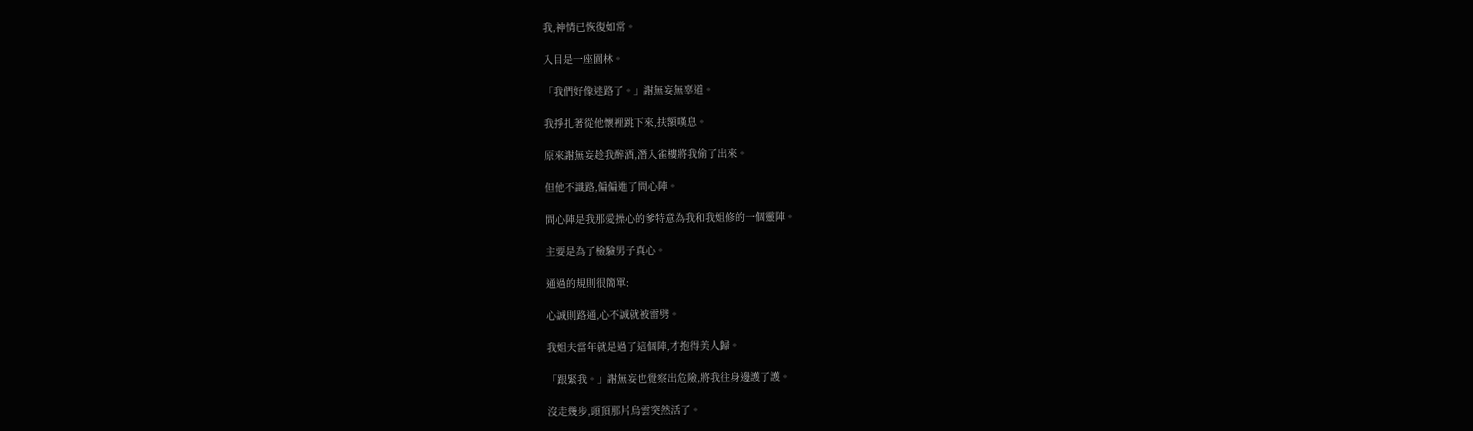我,神情已恢復如常。

入目是一座園林。

「我們好像迷路了。」謝無妄無辜道。

我掙扎著從他懷裡跳下來,扶額嘆息。

原來謝無妄趁我醉酒,潛入雀樓將我偷了出來。

但他不識路,偏偏進了問心陣。

問心陣是我那愛操心的爹特意為我和我姐修的一個靈陣。

主要是為了檢驗男子真心。

通過的規則很簡單:

心誠則路通,心不誠就被雷劈。

我姐夫當年就是過了這個陣,才抱得美人歸。

「跟緊我。」謝無妄也覺察出危險,將我往身邊護了護。

沒走幾步,頭頂那片烏雲突然活了。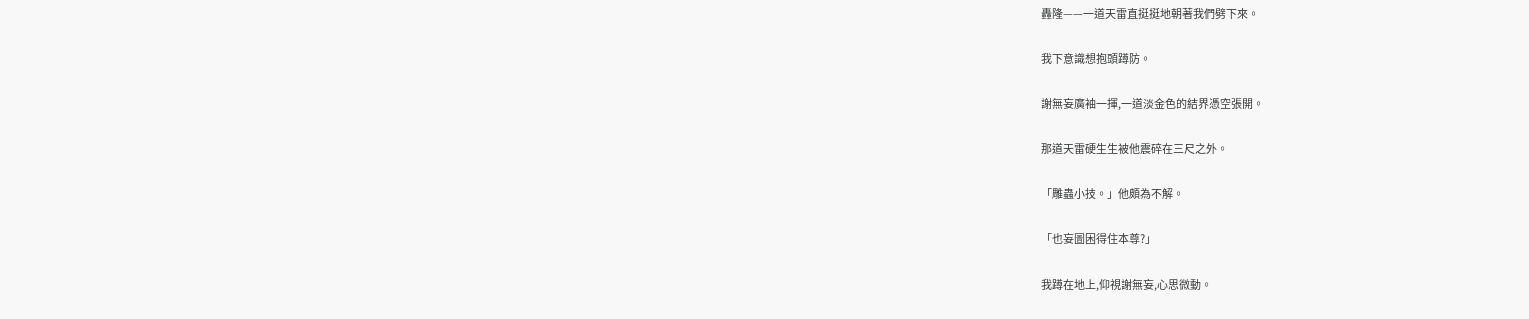轟隆——一道天雷直挺挺地朝著我們劈下來。

我下意識想抱頭蹲防。

謝無妄廣袖一揮,一道淡金色的結界憑空張開。

那道天雷硬生生被他震碎在三尺之外。

「雕蟲小技。」他頗為不解。

「也妄圖困得住本尊?」

我蹲在地上,仰視謝無妄,心思微動。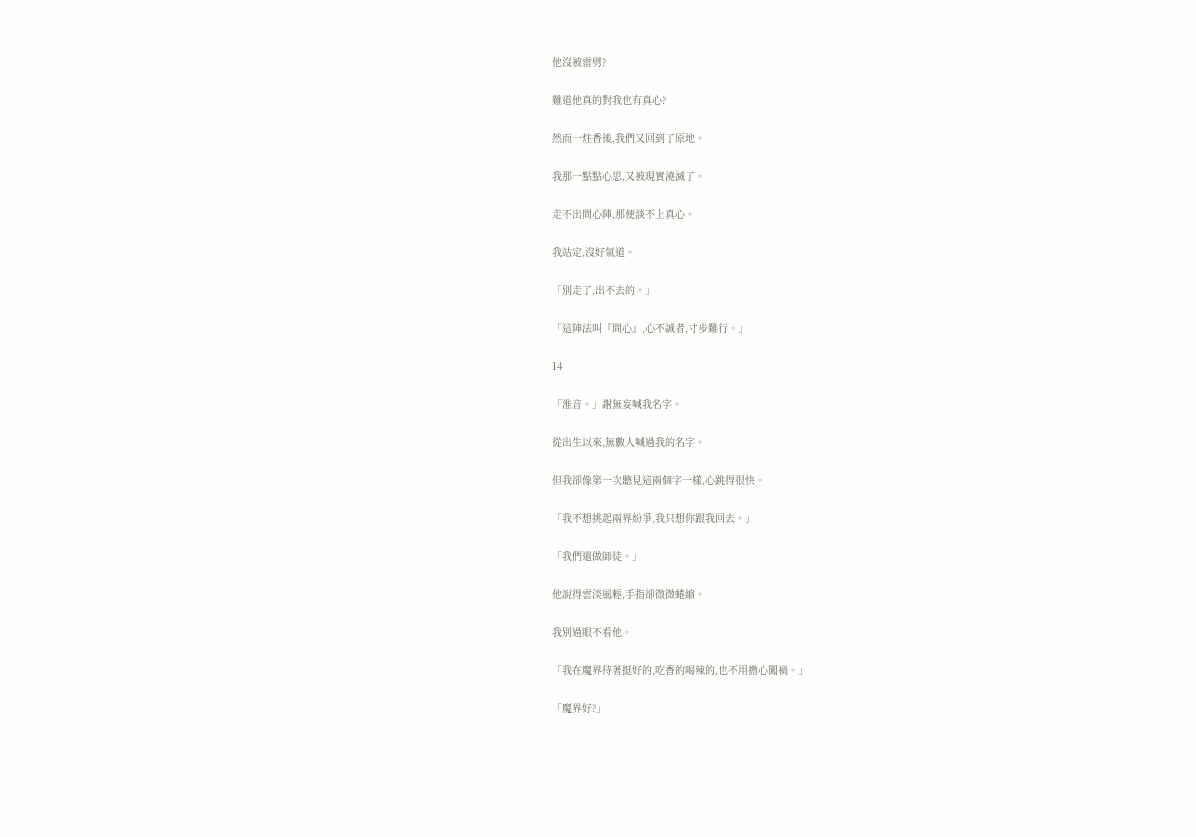他沒被雷劈?

難道他真的對我也有真心?

然而一炷香後,我們又回到了原地。

我那一點點心思,又被現實澆滅了。

走不出問心陣,那便談不上真心。

我站定,沒好氣道。

「別走了,出不去的。」

「這陣法叫『問心』,心不誠者,寸步難行。」

14

「淮音。」謝無妄喊我名字。

從出生以來,無數人喊過我的名字。

但我卻像第一次聽見這兩個字一樣,心跳得很快。

「我不想挑起兩界紛爭,我只想你跟我回去。」

「我們還做師徒。」

他說得雲淡風輕,手指卻微微蜷縮。

我別過眼不看他。

「我在魔界待著挺好的,吃香的喝辣的,也不用擔心闖禍。」

「魔界好?」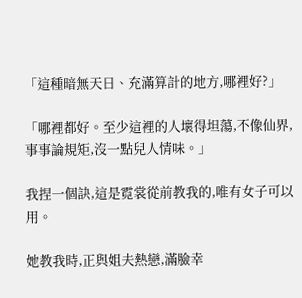「這種暗無天日、充滿算計的地方,哪裡好?」

「哪裡都好。至少這裡的人壞得坦蕩,不像仙界,事事論規矩,沒一點兒人情味。」

我捏一個訣,這是霓裳從前教我的,唯有女子可以用。

她教我時,正與姐夫熱戀,滿臉幸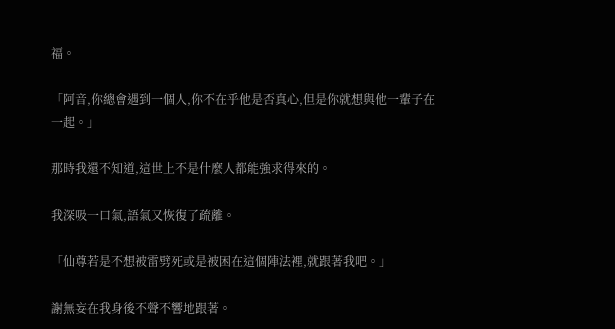福。

「阿音,你總會遇到一個人,你不在乎他是否真心,但是你就想與他一輩子在一起。」

那時我還不知道,這世上不是什麼人都能強求得來的。

我深吸一口氣,語氣又恢復了疏離。

「仙尊若是不想被雷劈死或是被困在這個陣法裡,就跟著我吧。」

謝無妄在我身後不聲不響地跟著。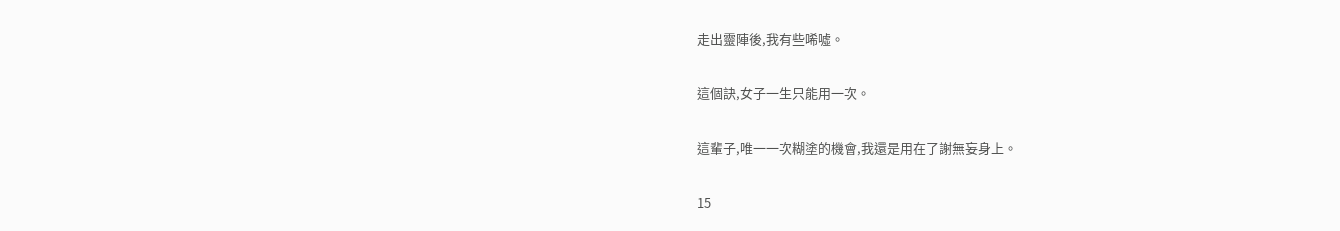走出靈陣後,我有些唏噓。

這個訣,女子一生只能用一次。

這輩子,唯一一次糊塗的機會,我還是用在了謝無妄身上。

15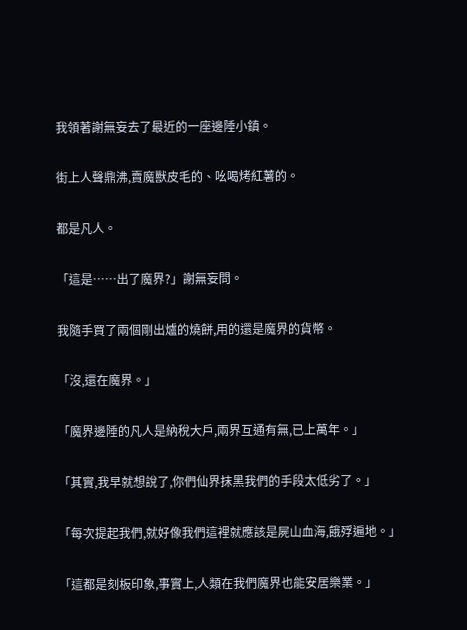我領著謝無妄去了最近的一座邊陲小鎮。

街上人聲鼎沸,賣魔獸皮毛的、吆喝烤紅薯的。

都是凡人。

「這是……出了魔界?」謝無妄問。

我隨手買了兩個剛出爐的燒餅,用的還是魔界的貨幣。

「沒,還在魔界。」

「魔界邊陲的凡人是納稅大戶,兩界互通有無,已上萬年。」

「其實,我早就想說了,你們仙界抹黑我們的手段太低劣了。」

「每次提起我們,就好像我們這裡就應該是屍山血海,餓殍遍地。」

「這都是刻板印象,事實上,人類在我們魔界也能安居樂業。」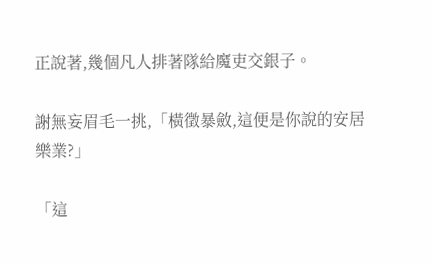正說著,幾個凡人排著隊給魔吏交銀子。

謝無妄眉毛一挑,「橫徵暴斂,這便是你說的安居樂業?」

「這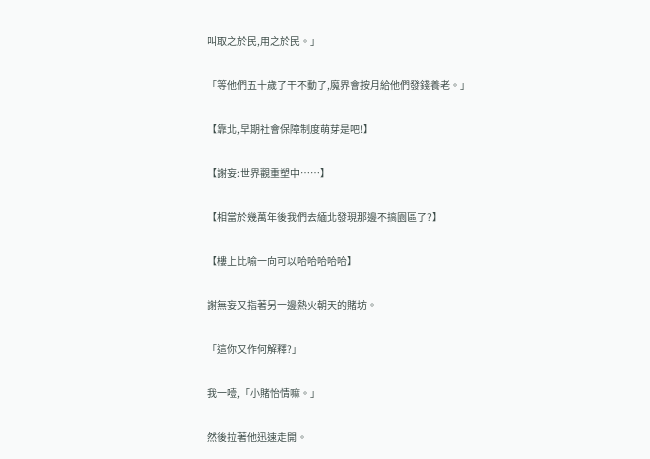叫取之於民,用之於民。」

「等他們五十歲了干不動了,魔界會按月給他們發錢養老。」

【靠北,早期社會保障制度萌芽是吧!】

【謝妄:世界觀重塑中……】

【相當於幾萬年後我們去緬北發現那邊不搞園區了?】

【樓上比喻一向可以哈哈哈哈哈】

謝無妄又指著另一邊熱火朝天的賭坊。

「這你又作何解釋?」

我一噎,「小賭怡情嘛。」

然後拉著他迅速走開。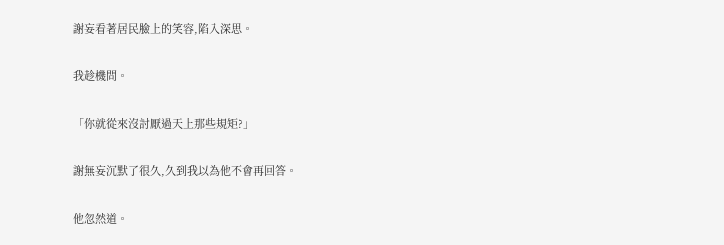謝妄看著居民臉上的笑容,陷入深思。

我趁機問。

「你就從來沒討厭過天上那些規矩?」

謝無妄沉默了很久,久到我以為他不會再回答。

他忽然道。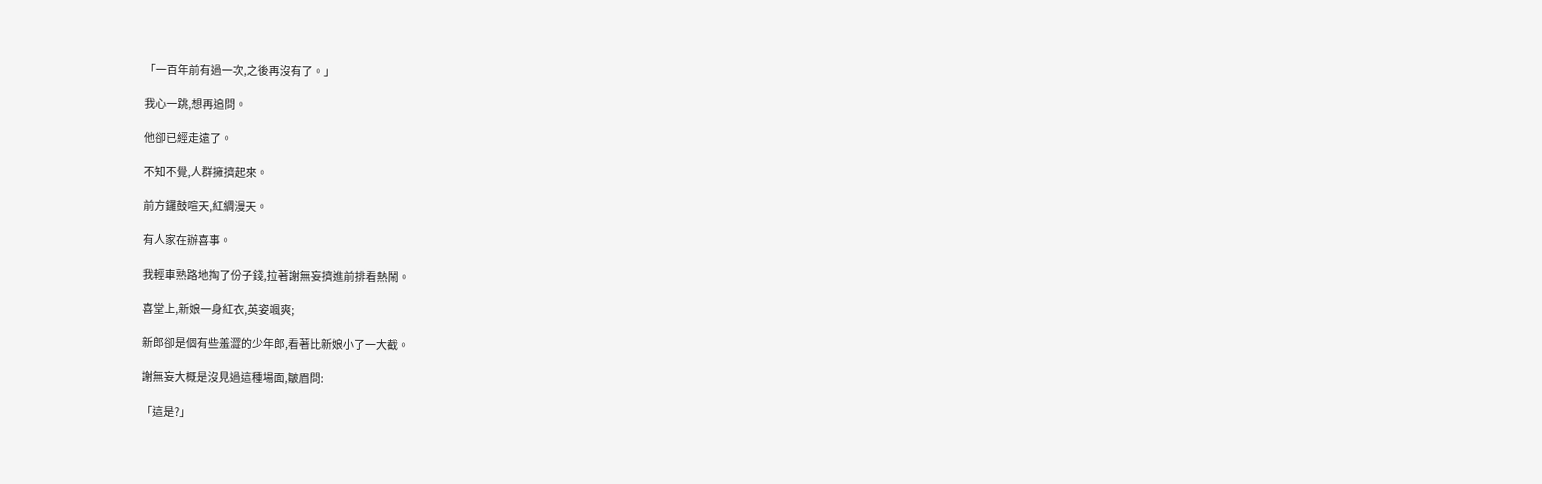「一百年前有過一次,之後再沒有了。」

我心一跳,想再追問。

他卻已經走遠了。

不知不覺,人群擁擠起來。

前方鑼鼓喧天,紅綢漫天。

有人家在辦喜事。

我輕車熟路地掏了份子錢,拉著謝無妄擠進前排看熱鬧。

喜堂上,新娘一身紅衣,英姿颯爽;

新郎卻是個有些羞澀的少年郎,看著比新娘小了一大截。

謝無妄大概是沒見過這種場面,皺眉問:

「這是?」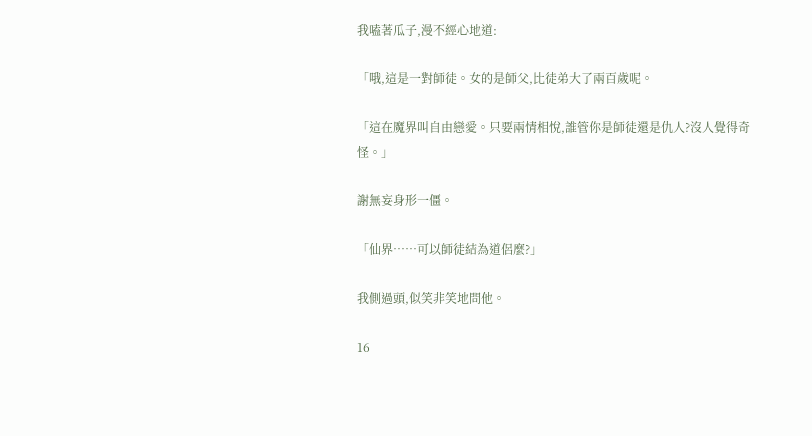我嗑著瓜子,漫不經心地道:

「哦,這是一對師徒。女的是師父,比徒弟大了兩百歲呢。

「這在魔界叫自由戀愛。只要兩情相悅,誰管你是師徒還是仇人?沒人覺得奇怪。」

謝無妄身形一僵。

「仙界……可以師徒結為道侶麼?」

我側過頭,似笑非笑地問他。

16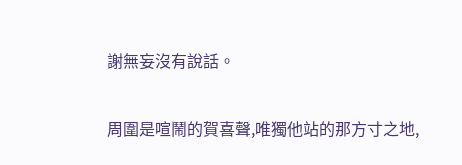謝無妄沒有說話。

周圍是喧鬧的賀喜聲,唯獨他站的那方寸之地,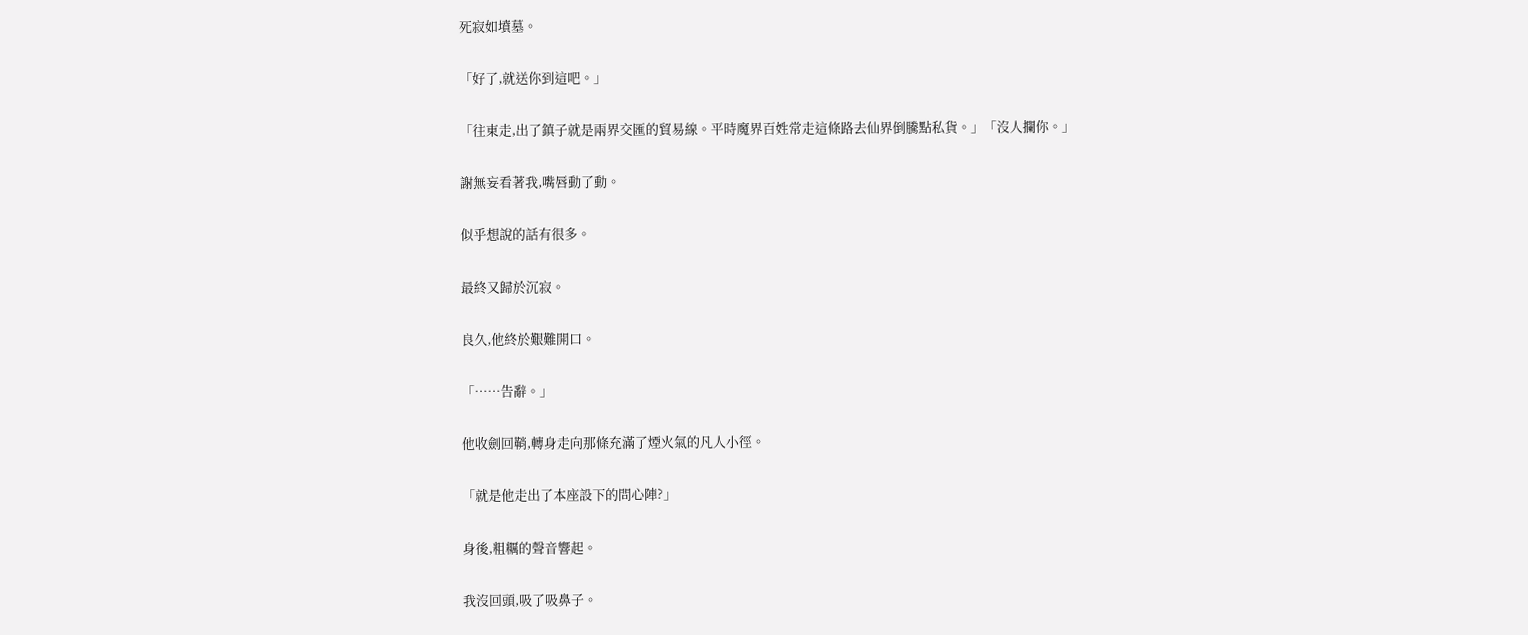死寂如墳墓。

「好了,就送你到這吧。」

「往東走,出了鎮子就是兩界交匯的貿易線。平時魔界百姓常走這條路去仙界倒騰點私貨。」「沒人攔你。」

謝無妄看著我,嘴唇動了動。

似乎想說的話有很多。

最終又歸於沉寂。

良久,他終於艱難開口。

「……告辭。」

他收劍回鞘,轉身走向那條充滿了煙火氣的凡人小徑。

「就是他走出了本座設下的問心陣?」

身後,粗糲的聲音響起。

我沒回頭,吸了吸鼻子。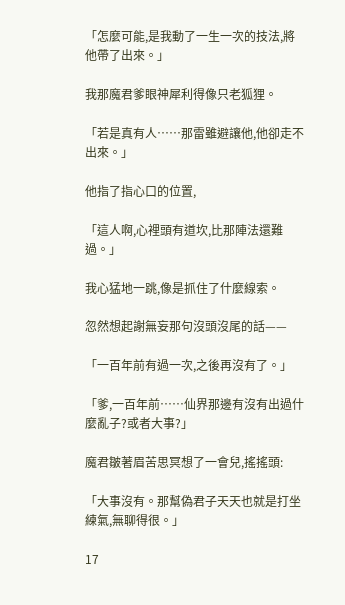「怎麼可能,是我動了一生一次的技法,將他帶了出來。」

我那魔君爹眼神犀利得像只老狐狸。

「若是真有人……那雷雖避讓他,他卻走不出來。」

他指了指心口的位置,

「這人啊,心裡頭有道坎,比那陣法還難過。」

我心猛地一跳,像是抓住了什麼線索。

忽然想起謝無妄那句沒頭沒尾的話——

「一百年前有過一次,之後再沒有了。」

「爹,一百年前……仙界那邊有沒有出過什麼亂子?或者大事?」

魔君皺著眉苦思冥想了一會兒,搖搖頭:

「大事沒有。那幫偽君子天天也就是打坐練氣,無聊得很。」

17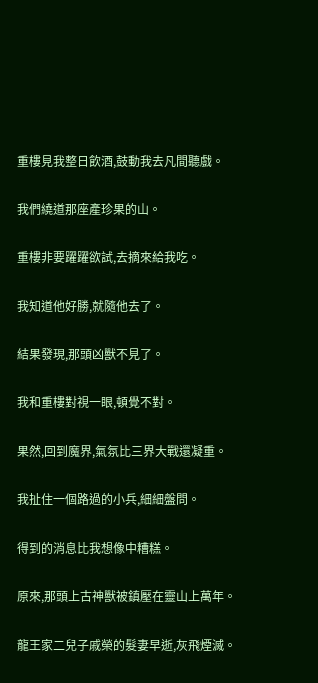重樓見我整日飲酒,鼓動我去凡間聽戲。

我們繞道那座產珍果的山。

重樓非要躍躍欲試,去摘來給我吃。

我知道他好勝,就隨他去了。

結果發現,那頭凶獸不見了。

我和重樓對視一眼,頓覺不對。

果然,回到魔界,氣氛比三界大戰還凝重。

我扯住一個路過的小兵,細細盤問。

得到的消息比我想像中糟糕。

原來,那頭上古神獸被鎮壓在靈山上萬年。

龍王家二兒子戚榮的髮妻早逝,灰飛煙滅。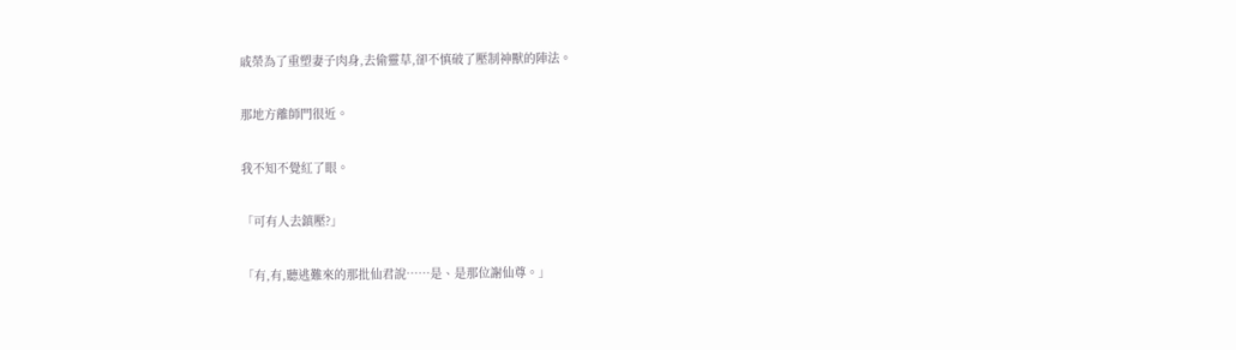戚榮為了重塑妻子肉身,去偷靈草,卻不慎破了壓制神獸的陣法。

那地方離師門很近。

我不知不覺紅了眼。

「可有人去鎮壓?」

「有,有,聽逃難來的那批仙君說……是、是那位謝仙尊。」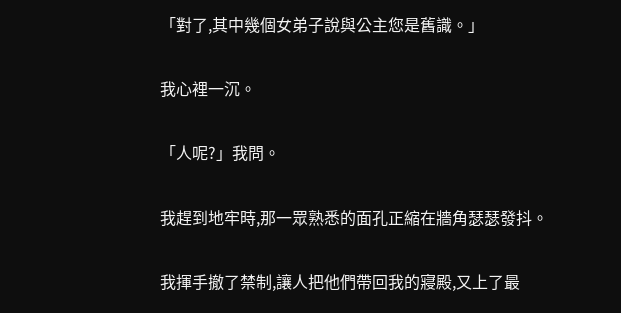「對了,其中幾個女弟子說與公主您是舊識。」

我心裡一沉。

「人呢?」我問。

我趕到地牢時,那一眾熟悉的面孔正縮在牆角瑟瑟發抖。

我揮手撤了禁制,讓人把他們帶回我的寢殿,又上了最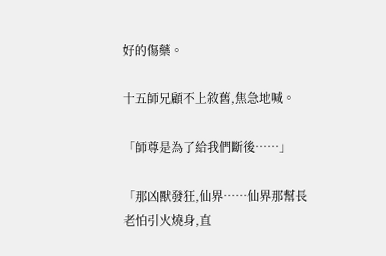好的傷藥。

十五師兄顧不上敘舊,焦急地喊。

「師尊是為了給我們斷後……」

「那凶獸發狂,仙界……仙界那幫長老怕引火燒身,直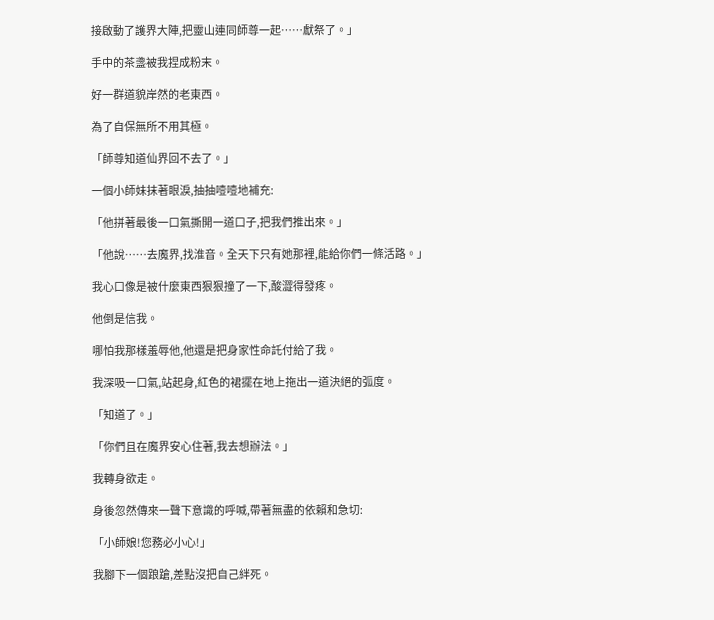接啟動了護界大陣,把靈山連同師尊一起……獻祭了。」

手中的茶盞被我捏成粉末。

好一群道貌岸然的老東西。

為了自保無所不用其極。

「師尊知道仙界回不去了。」

一個小師妹抹著眼淚,抽抽噎噎地補充:

「他拼著最後一口氣撕開一道口子,把我們推出來。」

「他說……去魔界,找淮音。全天下只有她那裡,能給你們一條活路。」

我心口像是被什麼東西狠狠撞了一下,酸澀得發疼。

他倒是信我。

哪怕我那樣羞辱他,他還是把身家性命託付給了我。

我深吸一口氣,站起身,紅色的裙擺在地上拖出一道決絕的弧度。

「知道了。」

「你們且在魔界安心住著,我去想辦法。」

我轉身欲走。

身後忽然傳來一聲下意識的呼喊,帶著無盡的依賴和急切:

「小師娘!您務必小心!」

我腳下一個踉蹌,差點沒把自己絆死。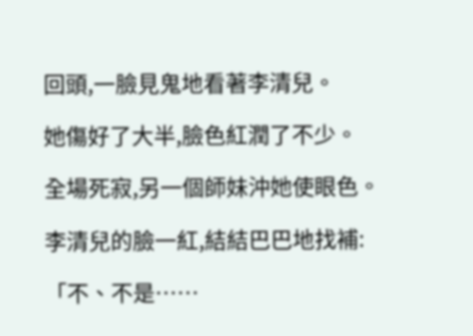回頭,一臉見鬼地看著李清兒。

她傷好了大半,臉色紅潤了不少。

全場死寂,另一個師妹沖她使眼色。

李清兒的臉一紅,結結巴巴地找補:

「不、不是……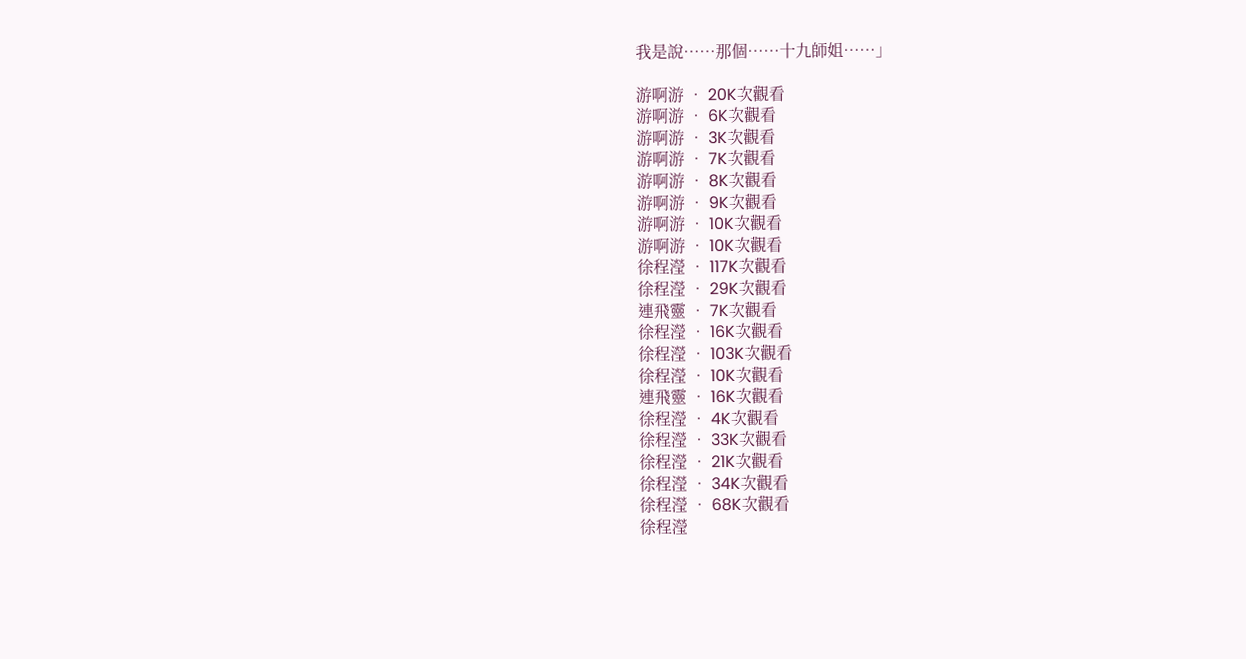我是說……那個……十九師姐……」

游啊游 • 20K次觀看
游啊游 • 6K次觀看
游啊游 • 3K次觀看
游啊游 • 7K次觀看
游啊游 • 8K次觀看
游啊游 • 9K次觀看
游啊游 • 10K次觀看
游啊游 • 10K次觀看
徐程瀅 • 117K次觀看
徐程瀅 • 29K次觀看
連飛靈 • 7K次觀看
徐程瀅 • 16K次觀看
徐程瀅 • 103K次觀看
徐程瀅 • 10K次觀看
連飛靈 • 16K次觀看
徐程瀅 • 4K次觀看
徐程瀅 • 33K次觀看
徐程瀅 • 21K次觀看
徐程瀅 • 34K次觀看
徐程瀅 • 68K次觀看
徐程瀅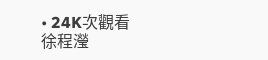• 24K次觀看
徐程瀅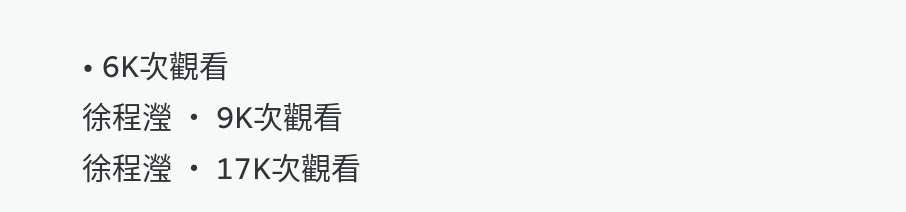• 6K次觀看
徐程瀅 • 9K次觀看
徐程瀅 • 17K次觀看